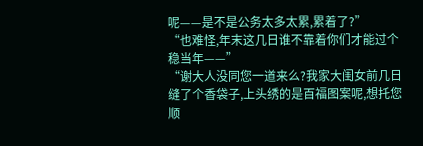呢——是不是公务太多太累,累着了?”
“也难怪,年末这几日谁不靠着你们才能过个稳当年——”
“谢大人没同您一道来么?我家大闺女前几日缝了个香袋子,上头绣的是百福图案呢,想托您顺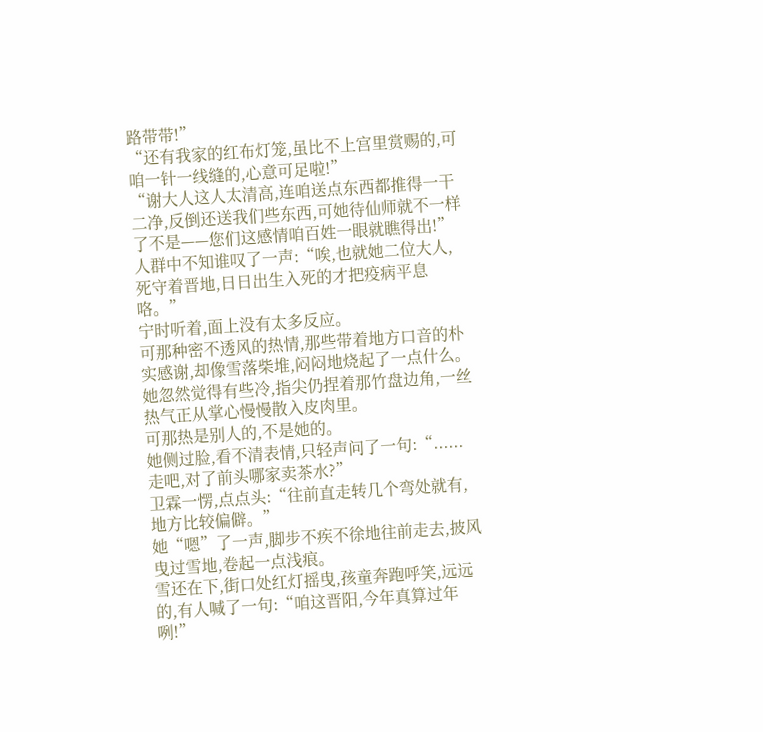路带带!”
“还有我家的红布灯笼,虽比不上宫里赏赐的,可咱一针一线缝的,心意可足啦!”
“谢大人这人太清高,连咱送点东西都推得一干二净,反倒还送我们些东西,可她待仙师就不一样了不是——您们这感情咱百姓一眼就瞧得出!”
人群中不知谁叹了一声:“唉,也就她二位大人,死守着晋地,日日出生入死的才把疫病平息咯。”
宁时听着,面上没有太多反应。
可那种密不透风的热情,那些带着地方口音的朴实感谢,却像雪落柴堆,闷闷地烧起了一点什么。
她忽然觉得有些冷,指尖仍捏着那竹盘边角,一丝热气正从掌心慢慢散入皮肉里。
可那热是别人的,不是她的。
她侧过脸,看不清表情,只轻声问了一句:“......走吧,对了前头哪家卖茶水?”
卫霖一愣,点点头:“往前直走转几个弯处就有,地方比较偏僻。”
她“嗯”了一声,脚步不疾不徐地往前走去,披风曳过雪地,卷起一点浅痕。
雪还在下,街口处红灯摇曳,孩童奔跑呼笑,远远的,有人喊了一句:“咱这晋阳,今年真算过年咧!”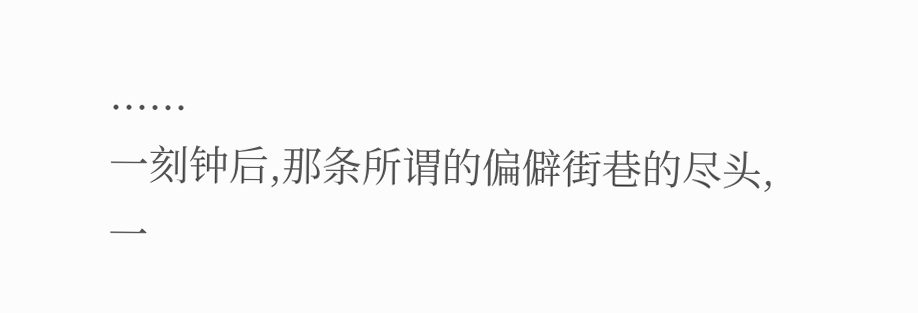......
一刻钟后,那条所谓的偏僻街巷的尽头,一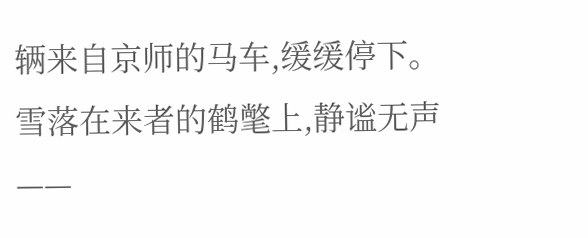辆来自京师的马车,缓缓停下。
雪落在来者的鹤氅上,静谧无声——